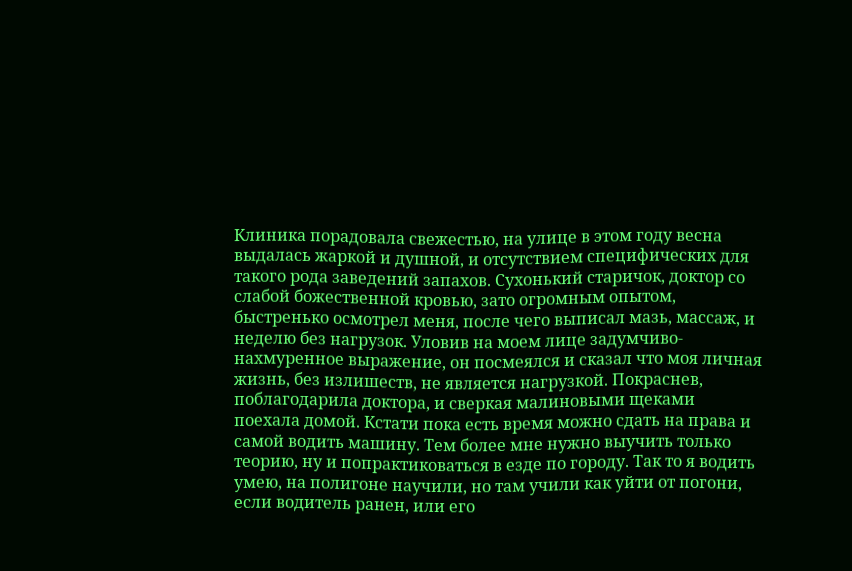Клиника порадовала свежестью, на улице в этом году весна выдалась жаркой и душной, и отсутствием специфических для такого рода заведений запахов. Сухонький старичок, доктор со слабой божественной кровью, зато огромным опытом, быстренько осмотрел меня, после чего выписал мазь, массаж, и неделю без нагрузок. Уловив на моем лице задумчиво-нахмуренное выражение, он посмеялся и сказал что моя личная жизнь, без излишеств, не является нагрузкой. Покраснев, поблагодарила доктора, и сверкая малиновыми щеками поехала домой. Кстати пока есть время можно сдать на права и самой водить машину. Тем более мне нужно выучить только теорию, ну и попрактиковаться в езде по городу. Так то я водить умею, на полигоне научили, но там учили как уйти от погони, если водитель ранен, или его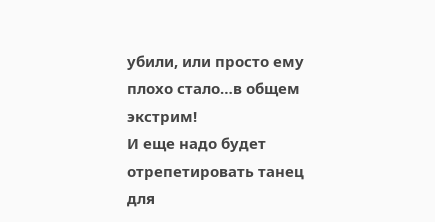убили, или просто ему плохо стало…в общем экстрим!
И еще надо будет отрепетировать танец для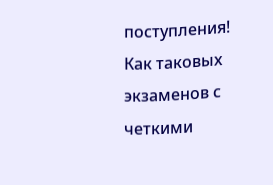поступления! Как таковых экзаменов с четкими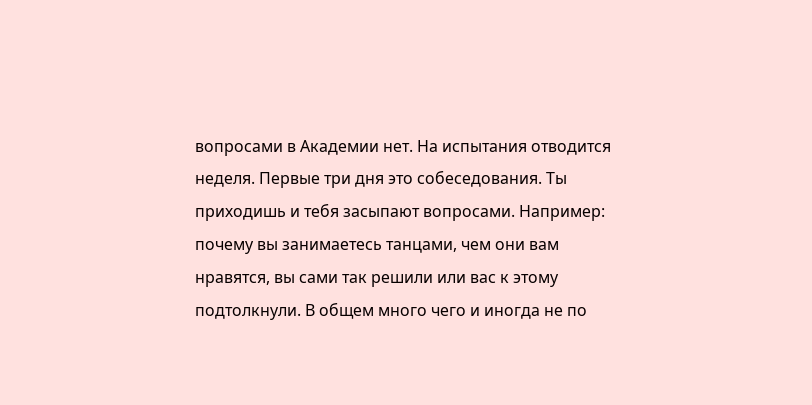вопросами в Академии нет. На испытания отводится неделя. Первые три дня это собеседования. Ты приходишь и тебя засыпают вопросами. Например: почему вы занимаетесь танцами, чем они вам нравятся, вы сами так решили или вас к этому подтолкнули. В общем много чего и иногда не по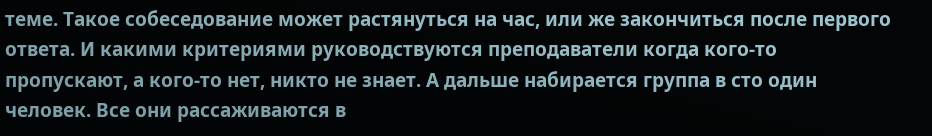теме. Такое собеседование может растянуться на час, или же закончиться после первого ответа. И какими критериями руководствуются преподаватели когда кого-то пропускают, а кого-то нет, никто не знает. А дальше набирается группа в сто один человек. Все они рассаживаются в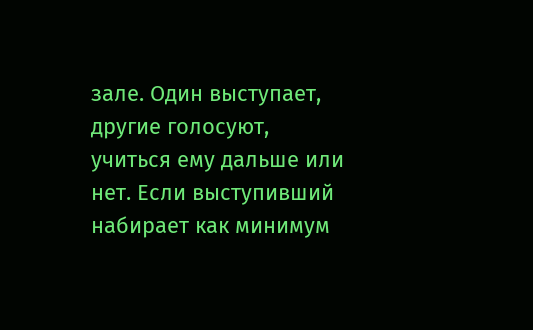зале. Один выступает, другие голосуют, учиться ему дальше или нет. Если выступивший набирает как минимум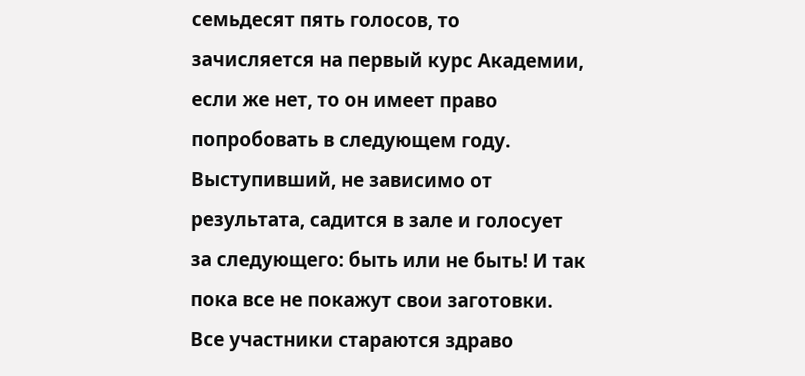семьдесят пять голосов, то зачисляется на первый курс Академии, если же нет, то он имеет право попробовать в следующем году. Выступивший, не зависимо от результата, садится в зале и голосует за следующего: быть или не быть! И так пока все не покажут свои заготовки. Все участники стараются здраво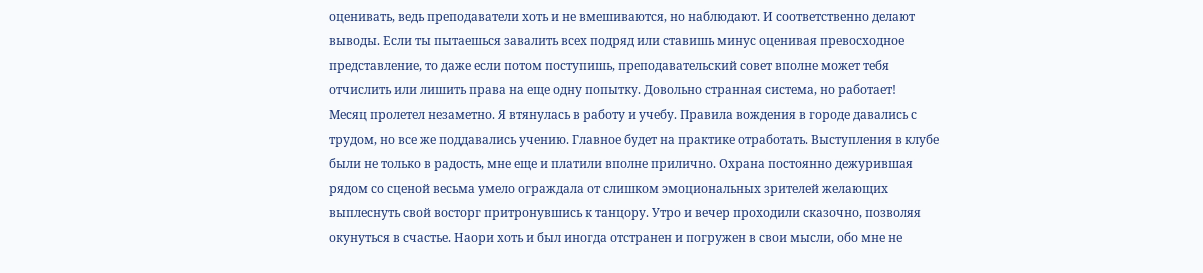оценивать, ведь преподаватели хоть и не вмешиваются, но наблюдают. И соответственно делают выводы. Если ты пытаешься завалить всех подряд или ставишь минус оценивая превосходное представление, то даже если потом поступишь, преподавательский совет вполне может тебя отчислить или лишить права на еще одну попытку. Довольно странная система, но работает!
Месяц пролетел незаметно. Я втянулась в работу и учебу. Правила вождения в городе давались с трудом, но все же поддавались учению. Главное будет на практике отработать. Выступления в клубе были не только в радость, мне еще и платили вполне прилично. Охрана постоянно дежурившая рядом со сценой весьма умело ограждала от слишком эмоциональных зрителей желающих выплеснуть свой восторг притронувшись к танцору. Утро и вечер проходили сказочно, позволяя окунуться в счастье. Наори хоть и был иногда отстранен и погружен в свои мысли, обо мне не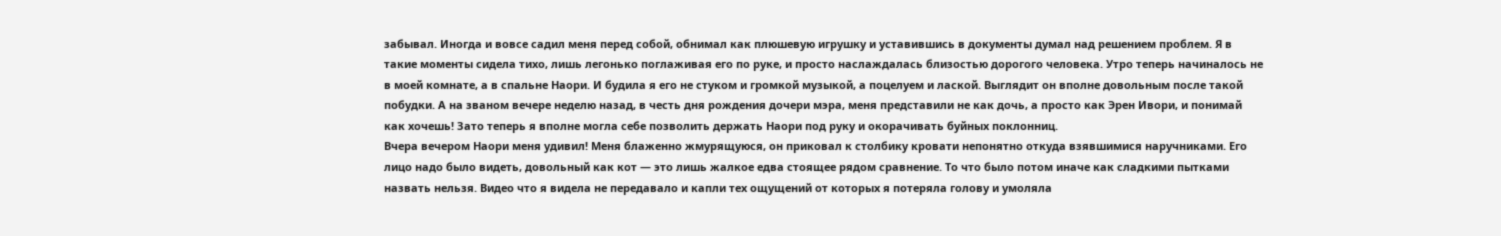забывал. Иногда и вовсе садил меня перед собой, обнимал как плюшевую игрушку и уставившись в документы думал над решением проблем. Я в такие моменты сидела тихо, лишь легонько поглаживая его по руке, и просто наслаждалась близостью дорогого человека. Утро теперь начиналось не в моей комнате, а в спальне Наори. И будила я его не стуком и громкой музыкой, а поцелуем и лаской. Выглядит он вполне довольным после такой побудки. А на званом вечере неделю назад, в честь дня рождения дочери мэра, меня представили не как дочь, а просто как Эрен Ивори, и понимай как хочешь! Зато теперь я вполне могла себе позволить держать Наори под руку и окорачивать буйных поклонниц.
Вчера вечером Наори меня удивил! Меня блаженно жмурящуюся, он приковал к столбику кровати непонятно откуда взявшимися наручниками. Его лицо надо было видеть, довольный как кот — это лишь жалкое едва стоящее рядом сравнение. То что было потом иначе как сладкими пытками назвать нельзя. Видео что я видела не передавало и капли тех ощущений от которых я потеряла голову и умоляла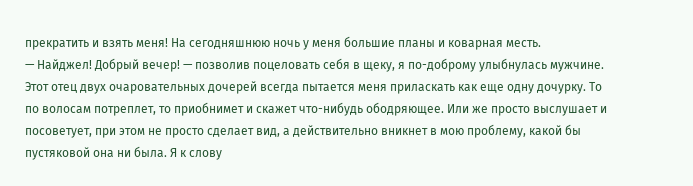прекратить и взять меня! На сегодняшнюю ночь у меня большие планы и коварная месть.
— Найджел! Добрый вечер! — позволив поцеловать себя в щеку, я по-доброму улыбнулась мужчине. Этот отец двух очаровательных дочерей всегда пытается меня приласкать как еще одну дочурку. То по волосам потреплет, то приобнимет и скажет что-нибудь ободряющее. Или же просто выслушает и посоветует, при этом не просто сделает вид, а действительно вникнет в мою проблему, какой бы пустяковой она ни была. Я к слову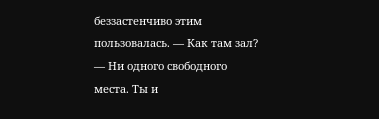беззастенчиво этим пользовалась. — Как там зал?
— Ни одного свободного места. Ты и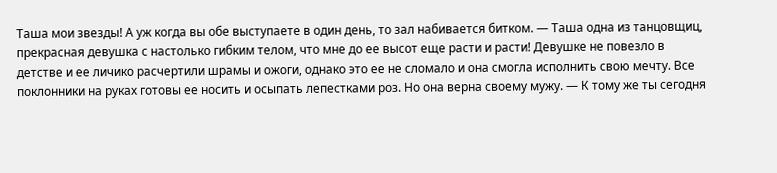Таша мои звезды! А уж когда вы обе выступаете в один день, то зал набивается битком. — Таша одна из танцовщиц, прекрасная девушка с настолько гибким телом, что мне до ее высот еще расти и расти! Девушке не повезло в детстве и ее личико расчертили шрамы и ожоги, однако это ее не сломало и она смогла исполнить свою мечту. Все поклонники на руках готовы ее носить и осыпать лепестками роз. Но она верна своему мужу. — К тому же ты сегодня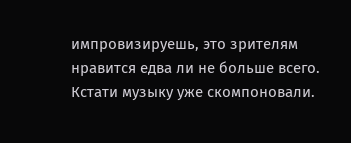импровизируешь, это зрителям нравится едва ли не больше всего. Кстати музыку уже скомпоновали.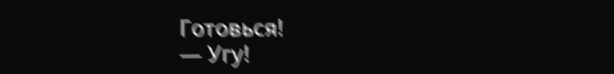Готовься!
— Угу!